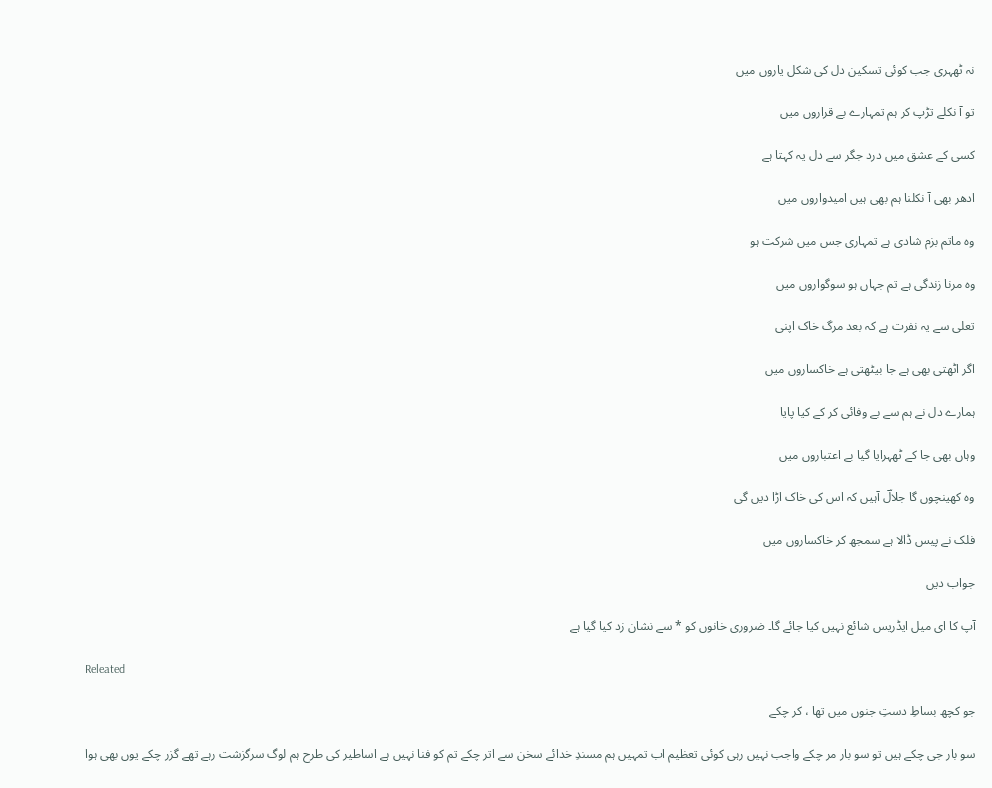نہ ٹھہری جب کوئی تسکین دل کی شکل یاروں میں

تو آ نکلے تڑپ کر ہم تمہارے بے قراروں میں

کسی کے عشق میں درد جگر سے دل یہ کہتا ہے

ادھر بھی آ نکلنا ہم بھی ہیں امیدواروں میں

وہ ماتم بزم شادی ہے تمہاری جس میں شرکت ہو

وہ مرنا زندگی ہے تم جہاں ہو سوگواروں میں

تعلی سے یہ نفرت ہے کہ بعد مرگ خاک اپنی

اگر اٹھتی بھی ہے جا بیٹھتی ہے خاکساروں میں

ہمارے دل نے ہم سے بے وفائی کر کے کیا پایا

وہاں بھی جا کے ٹھہرایا گیا بے اعتباروں میں

وہ کھینچوں گا جلالؔ آہیں کہ اس کی خاک اڑا دیں گی

فلک نے پیس ڈالا ہے سمجھ کر خاکساروں میں

جواب دیں

آپ کا ای میل ایڈریس شائع نہیں کیا جائے گا۔ ضروری خانوں کو * سے نشان زد کیا گیا ہے

Releated

جو کچھ بساطِ دستِ جنوں میں تھا ، کر چکے

سو بار جی چکے ہیں تو سو بار مر چکے واجب نہیں رہی کوئی تعظیم اب تمہیں ہم مسندِ خدائے سخن سے اتر چکے تم کو فنا نہیں ہے اساطیر کی طرح ہم لوگ سرگزشت رہے تھے گزر چکے یوں بھی ہوا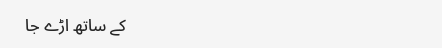کے ساتھ اڑے جا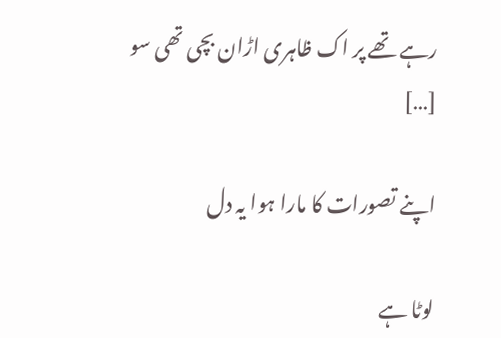رہے تھے پر اک ظاہری اڑان بچی تھی سو […]

اپنے تصورات کا مارا ہوا یہ دل

لوٹا ہے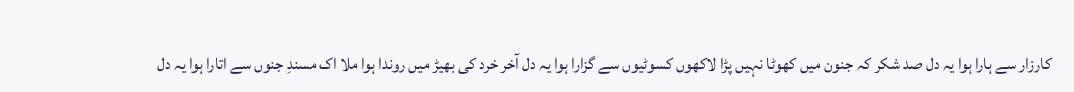کارزار سے ہارا ہوا یہ دل صد شکر کہ جنون میں کھوٹا نہیں پڑا لاکھوں کسوٹیوں سے گزارا ہوا یہ دل آخر خرد کی بھیڑ میں روندا ہوا ملا اک مسندِ جنوں سے اتارا ہوا یہ دل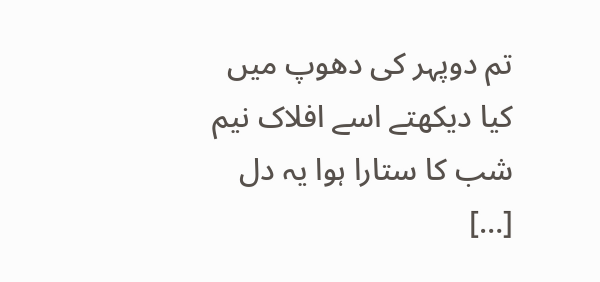تم دوپہر کی دھوپ میں کیا دیکھتے اسے افلاک نیم شب کا ستارا ہوا یہ دل […]